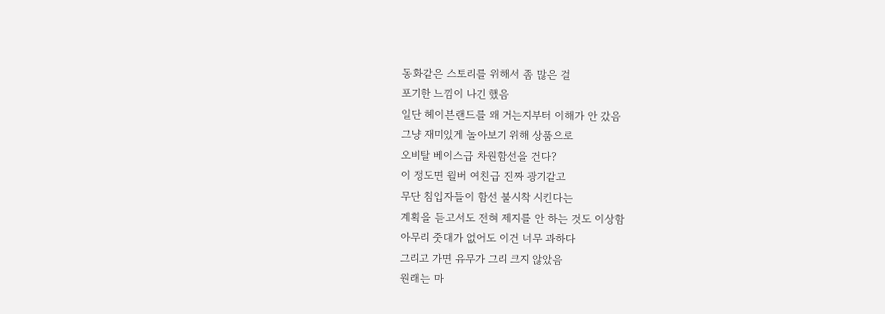동화같은 스토리를 위해서 좀 많은 걸
포기한 느낌이 나긴 했음
일단 헤이븐랜드를 왜 거는지부터 이해가 안 갔음
그냥 재미있게 놀아보기 위해 상품으로
오비탈 베이스급 차원함선을 건다?
이 정도면 윌버 여친급 진짜 광기같고
무단 침입자들이 함선 불시착 시킨다는
계획을 듣고서도 전혀 제지를 안 하는 것도 이상함
아무리 줏대가 없어도 이건 너무 과하다
그리고 가면 유무가 그리 크지 않았음
원래는 마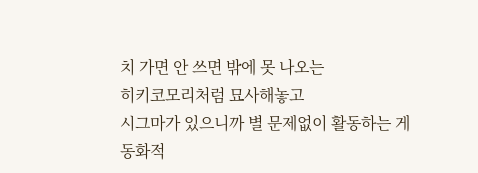치 가면 안 쓰면 밖에 못 나오는
히키코모리처럼 묘사해놓고
시그마가 있으니까 별 문제없이 활동하는 게
동화적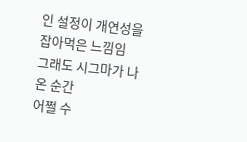인 설정이 개연성을 잡아먹은 느낌임
그래도 시그마가 나온 순간
어쩔 수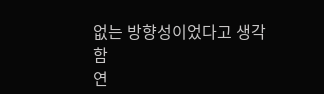없는 방향성이었다고 생각함
연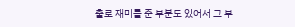출로 재미를 준 부분도 있어서 그 부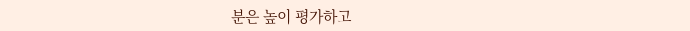분은 높이 평가하고